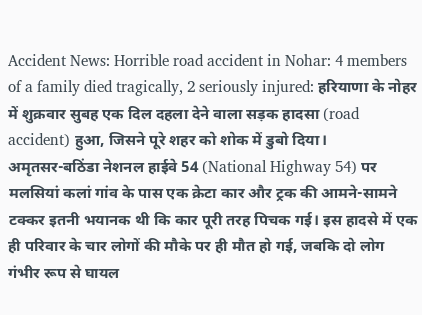Accident News: Horrible road accident in Nohar: 4 members of a family died tragically, 2 seriously injured: हरियाणा के नोहर में शुक्रवार सुबह एक दिल दहला देने वाला सड़क हादसा (road accident) हुआ, जिसने पूरे शहर को शोक में डुबो दिया।
अमृतसर-बठिंडा नेशनल हाईवे 54 (National Highway 54) पर मलसियां कलां गांव के पास एक क्रेटा कार और ट्रक की आमने-सामने टक्कर इतनी भयानक थी कि कार पूरी तरह पिचक गई। इस हादसे में एक ही परिवार के चार लोगों की मौके पर ही मौत हो गई, जबकि दो लोग गंभीर रूप से घायल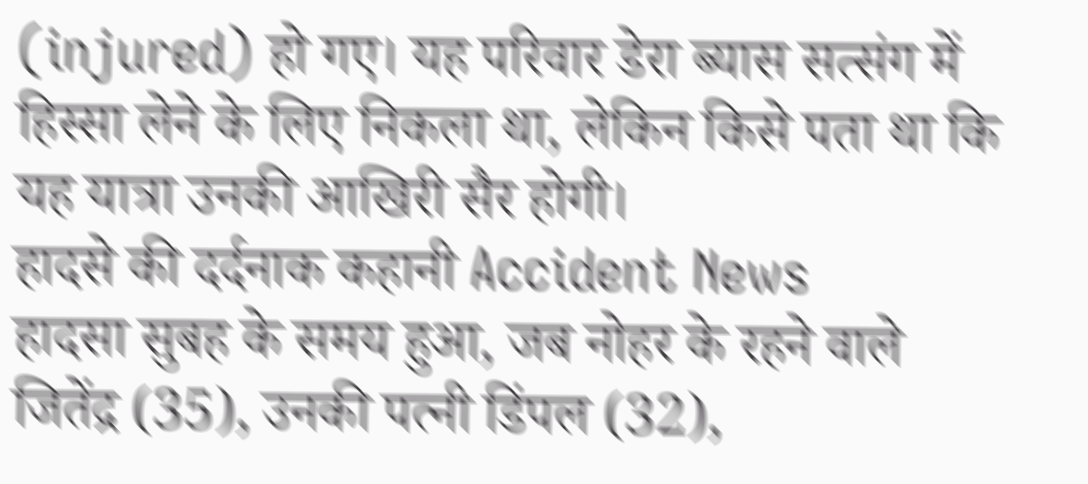(injured) हो गए। यह परिवार डेरा ब्यास सत्संग में हिस्सा लेने के लिए निकला था, लेकिन किसे पता था कि यह यात्रा उनकी आखिरी सैर होगी।
हादसे की दर्दनाक कहानी Accident News
हादसा सुबह के समय हुआ, जब नोहर के रहने वाले जितेंद्र (35), उनकी पत्नी डिंपल (32),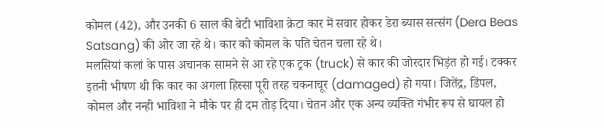कोमल (42), और उनकी 6 साल की बेटी भाविशा क्रेटा कार में सवार होकर डेरा ब्यास सत्संग (Dera Beas Satsang) की ओर जा रहे थे। कार को कोमल के पति चेतन चला रहे थे।
मलसियां कलां के पास अचानक सामने से आ रहे एक ट्रक (truck) से कार की जोरदार भिड़ंत हो गई। टक्कर इतनी भीषण थी कि कार का अगला हिस्सा पूरी तरह चकनाचूर (damaged) हो गया। जितेंद्र, डिंपल, कोमल और नन्ही भाविशा ने मौके पर ही दम तोड़ दिया। चेतन और एक अन्य व्यक्ति गंभीर रूप से घायल हो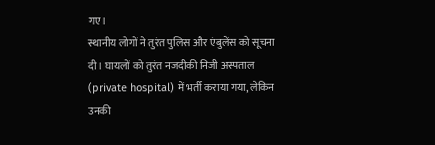गए।
स्थानीय लोगों ने तुरंत पुलिस और एंबुलेंस को सूचना दी। घायलों को तुरंत नजदीकी निजी अस्पताल (private hospital) में भर्ती कराया गया, लेकिन उनकी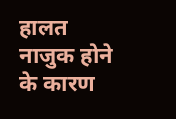हालत नाजुक होने के कारण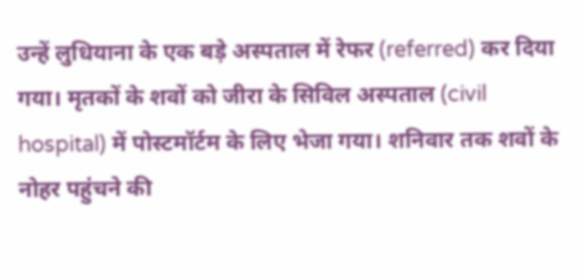उन्हें लुधियाना के एक बड़े अस्पताल में रेफर (referred) कर दिया गया। मृतकों के शवों को जीरा के सिविल अस्पताल (civil hospital) में पोस्टमॉर्टम के लिए भेजा गया। शनिवार तक शवों के नोहर पहुंचने की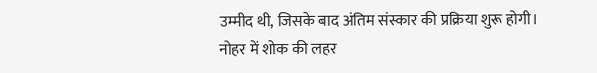उम्मीद थी, जिसके बाद अंतिम संस्कार की प्रक्रिया शुरू होगी।
नोहर में शोक की लहर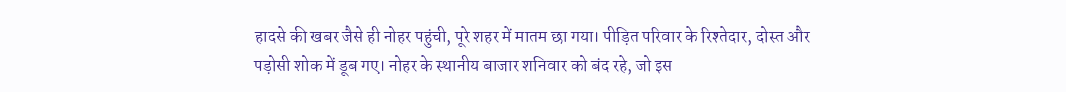हादसे की खबर जैसे ही नोहर पहुंची, पूरे शहर में मातम छा गया। पीड़ित परिवार के रिश्तेदार, दोस्त और पड़ोसी शोक में डूब गए। नोहर के स्थानीय बाजार शनिवार को बंद रहे, जो इस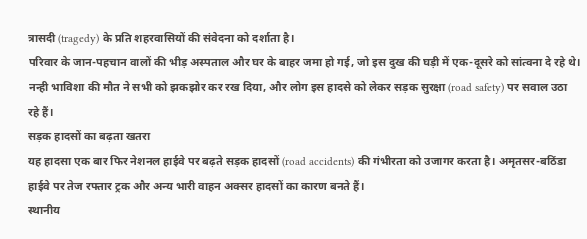त्रासदी (tragedy) के प्रति शहरवासियों की संवेदना को दर्शाता है।
परिवार के जान-पहचान वालों की भीड़ अस्पताल और घर के बाहर जमा हो गई, जो इस दुख की घड़ी में एक-दूसरे को सांत्वना दे रहे थे। नन्ही भाविशा की मौत ने सभी को झकझोर कर रख दिया, और लोग इस हादसे को लेकर सड़क सुरक्षा (road safety) पर सवाल उठा रहे हैं।
सड़क हादसों का बढ़ता खतरा
यह हादसा एक बार फिर नेशनल हाईवे पर बढ़ते सड़क हादसों (road accidents) की गंभीरता को उजागर करता है। अमृतसर-बठिंडा हाईवे पर तेज रफ्तार ट्रक और अन्य भारी वाहन अक्सर हादसों का कारण बनते हैं।
स्थानीय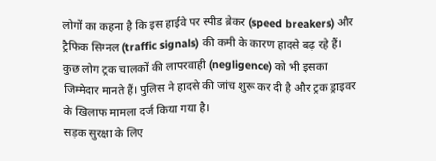लोगों का कहना है कि इस हाईवे पर स्पीड ब्रेकर (speed breakers) और ट्रैफिक सिग्नल (traffic signals) की कमी के कारण हादसे बढ़ रहे हैं। कुछ लोग ट्रक चालकों की लापरवाही (negligence) को भी इसका जिम्मेदार मानते हैं। पुलिस ने हादसे की जांच शुरू कर दी है और ट्रक ड्राइवर के खिलाफ मामला दर्ज किया गया है।
सड़क सुरक्षा के लिए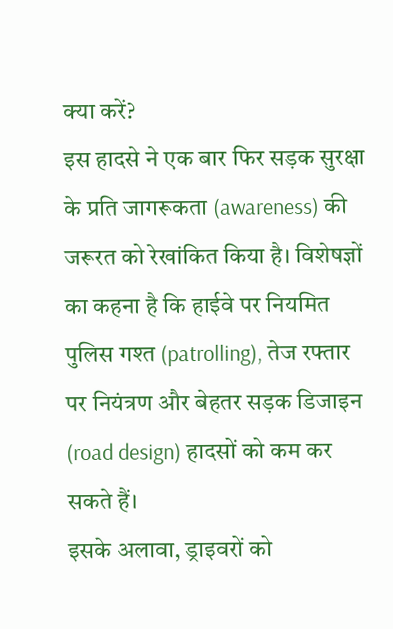क्या करें?
इस हादसे ने एक बार फिर सड़क सुरक्षा के प्रति जागरूकता (awareness) की जरूरत को रेखांकित किया है। विशेषज्ञों का कहना है कि हाईवे पर नियमित पुलिस गश्त (patrolling), तेज रफ्तार पर नियंत्रण और बेहतर सड़क डिजाइन (road design) हादसों को कम कर सकते हैं।
इसके अलावा, ड्राइवरों को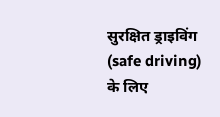सुरक्षित ड्राइविंग (safe driving) के लिए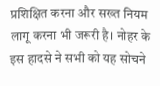प्रशिक्षित करना और सख्त नियम लागू करना भी जरूरी है। नोहर के इस हादसे ने सभी को यह सोचने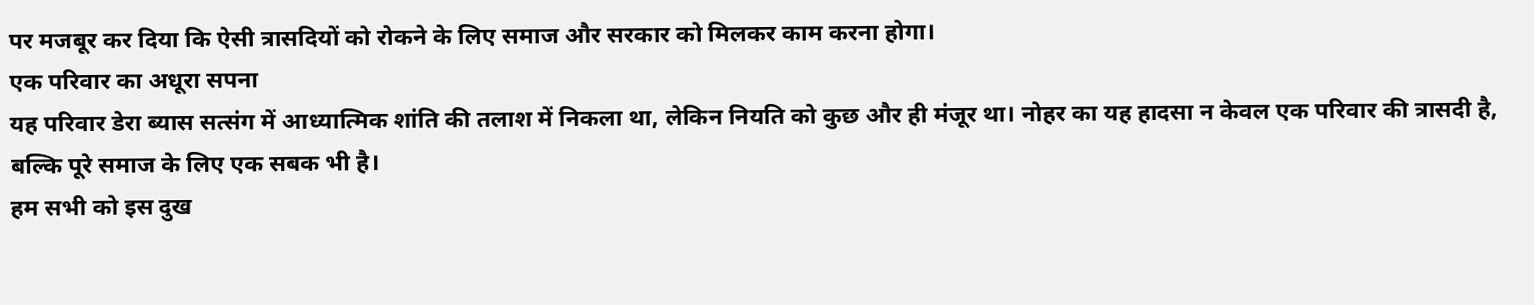पर मजबूर कर दिया कि ऐसी त्रासदियों को रोकने के लिए समाज और सरकार को मिलकर काम करना होगा।
एक परिवार का अधूरा सपना
यह परिवार डेरा ब्यास सत्संग में आध्यात्मिक शांति की तलाश में निकला था, लेकिन नियति को कुछ और ही मंजूर था। नोहर का यह हादसा न केवल एक परिवार की त्रासदी है, बल्कि पूरे समाज के लिए एक सबक भी है।
हम सभी को इस दुख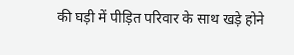की घड़ी में पीड़ित परिवार के साथ खड़े होने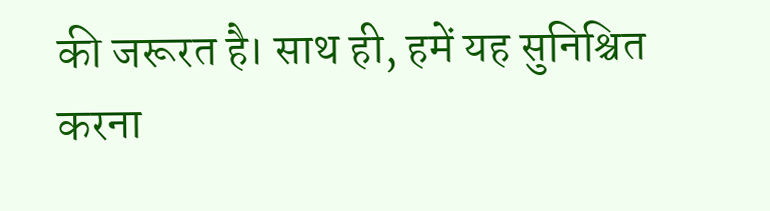की जरूरत है। साथ ही, हमें यह सुनिश्चित करना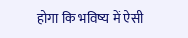होगा कि भविष्य में ऐसी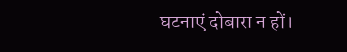घटनाएं दोबारा न हों।